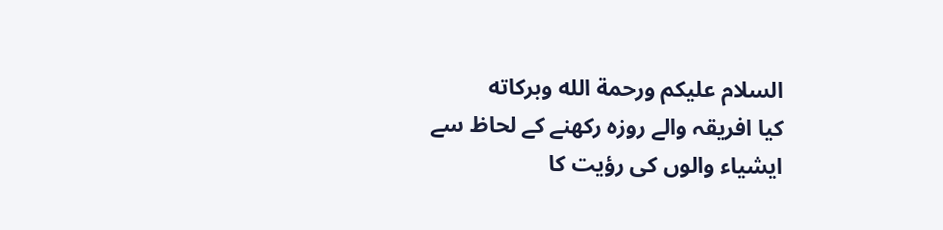السلام عليكم ورحمة الله وبركاته
کیا افریقہ والے روزہ رکھنے کے لحاظ سے ایشیاء والوں کی رؤیت کا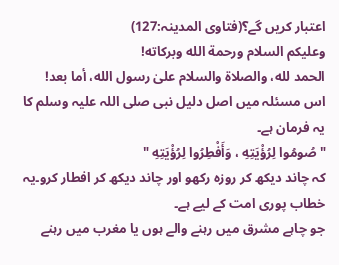اعتبار کریں گے؟(فتاوی المدینہ:127)
وعلیکم السلام ورحمة الله وبرکاته!
الحمد لله، والصلاة والسلام علىٰ رسول الله، أما بعد!
اس مسئلہ میں اصل دلیل نبی صلی اللہ علیہ وسلم کا یہ فرمان ہے۔
"صُومُوا لِرُؤْيَتِهِ ، وَأَفْطِرُوا لِرُؤْيَتِهِ "
کہ چاند دیکھ کر روزہ رکھو اور چاند دیکھ کر افطار کرو۔یہ خطاب پوری امت کے لیے ہے۔
جو چاہے مشرق میں رہنے والے ہوں یا مغرب میں رہنے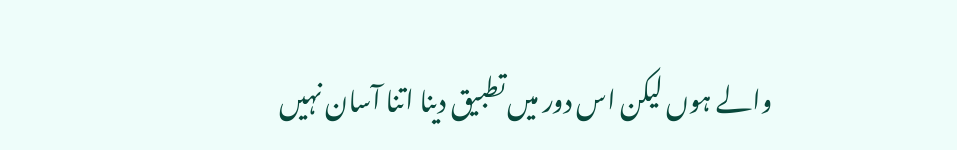والے ہوں لیکن اس دور میں تطبیق دینا اتنا آسان نہیں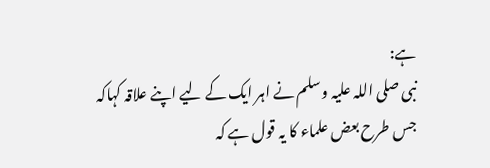ہے:
نبی صلی اللہ علیہ وسلم نے اہر ایک کے لیے اپنے علاقہ کہاکہ جس طرح بعض علماء کا یہ قول ہے کہ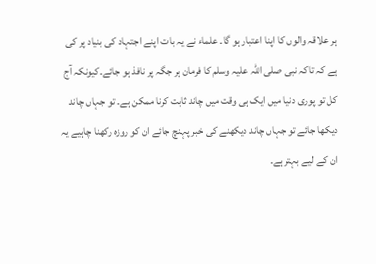ہر علاقہ والوں کا اپنا اعتبار ہو گا۔ علماء نے یہ بات اپنے اجتہاد کی بنیاد پر کی ہے کہ تاکہ نبی صلی اللہ علیہ وسلم کا فرمان ہر جگہ پر نافذ ہو جائے۔کیونکہ آج کل تو پوری دنیا میں ایک ہی وقت میں چاند ثابت کرنا ممکن ہے۔ تو جہاں چاند دیکھا جائے تو جہاں چاند دیکھنے کی خبر پہنچ جائے ان کو روزہ رکھنا چاہیے یہ ان کے لیے بہترہے۔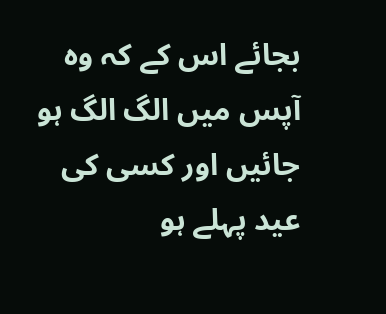بجائے اس کے کہ وہ آپس میں الگ الگ ہو جائیں اور کسی کی عید پہلے ہو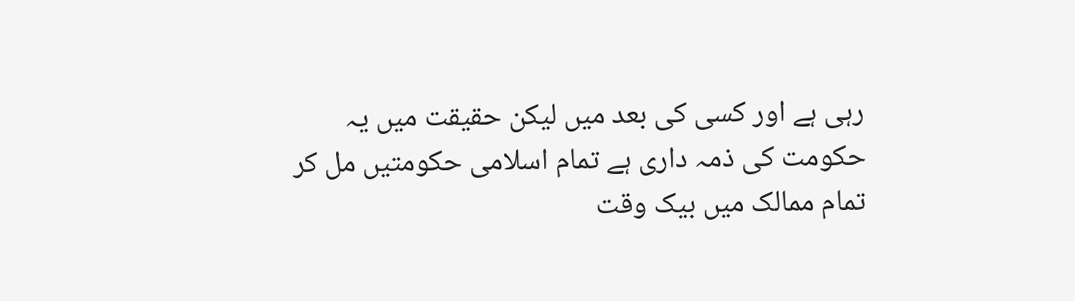رہی ہے اور کسی کی بعد میں لیکن حقیقت میں یہ حکومت کی ذمہ داری ہے تمام اسلامی حکومتیں مل کر تمام ممالک میں بیک وقت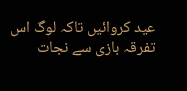عید کروائیں تاکہ لوگ اس تفرقہ بازی سے نجات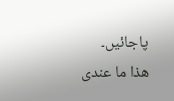پاجائیں۔
ھذا ما عندی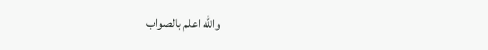والله اعلم بالصواب